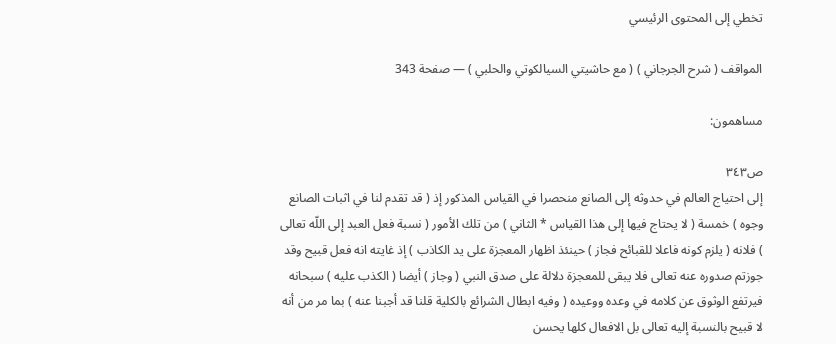تخطي إلى المحتوى الرئيسي

المواقف ( شرح الجرجاني ) ( مع حاشيتي السيالكوتي والحلبي ) — صفحة 343

مساهمون:

ص٣٤٣
إلى احتياج العالم في حدوثه إلى الصانع منحصرا في القياس المذكور إذ ( قد تقدم لنا في اثبات الصانع وجوه ) خمسة ( لا يحتاج فيها إلى هذا القياس * الثاني ) من تلك الأمور ( نسبة فعل العبد إلى اللّه تعالى ) فلانه ( يلزم كونه فاعلا للقبائح فجاز ) حينئذ اظهار المعجزة على يد الكاذب ) إذ غايته انه فعل قبيح وقد جوزتم صدوره عنه تعالى فلا يبقى للمعجزة دلالة على صدق النبي ( وجاز ) أيضا ( الكذب عليه ) سبحانه فيرتفع الوثوق عن كلامه في وعده ووعيده ( وفيه ابطال الشرائع بالكلية قلنا قد أجبنا عنه ) بما مر من أنه لا قبيح بالنسبة إليه تعالى بل الافعال كلها يحسن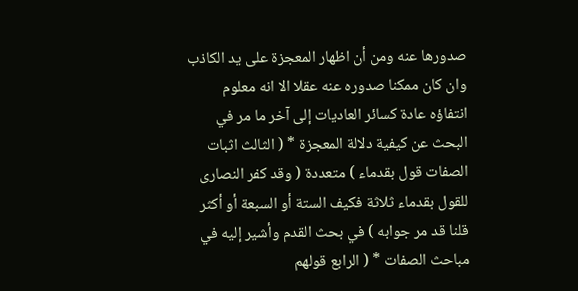صدورها عنه ومن أن اظهار المعجزة على يد الكاذب وان كان ممكنا صدوره عنه عقلا الا انه معلوم انتفاؤه عادة كسائر العاديات إلى آخر ما مر في البحث عن كيفية دلالة المعجزة * ( الثالث اثبات الصفات قول بقدماء ) متعددة ( وقد كفر النصارى للقول بقدماء ثلاثة فكيف الستة أو السبعة أو أكثر قلنا قد مر جوابه ) في بحث القدم وأشير إليه في مباحث الصفات * ( الرابع قولهم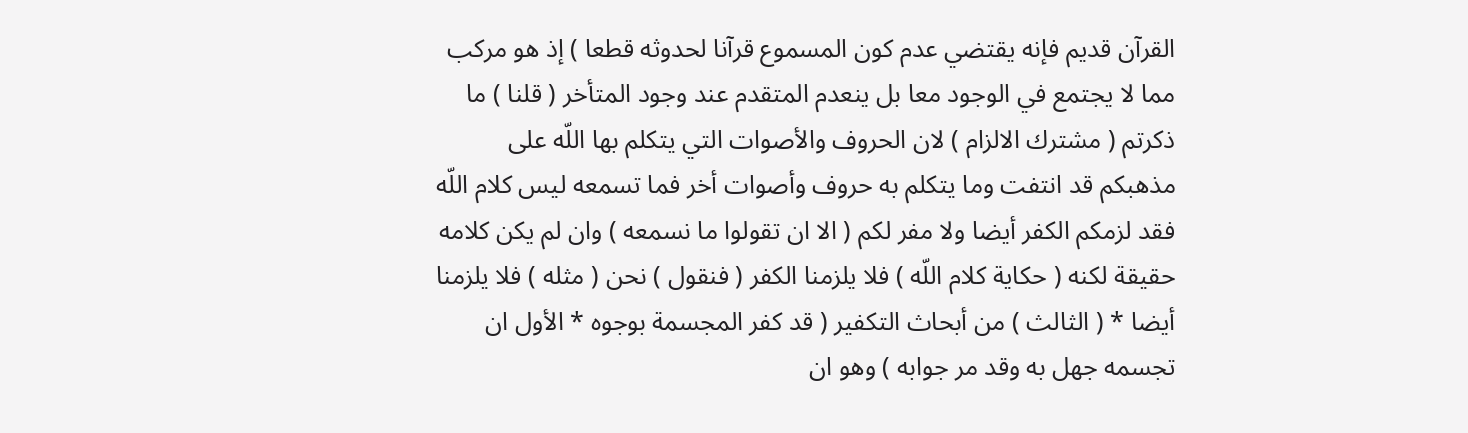القرآن قديم فإنه يقتضي عدم كون المسموع قرآنا لحدوثه قطعا ) إذ هو مركب مما لا يجتمع في الوجود معا بل ينعدم المتقدم عند وجود المتأخر ( قلنا ) ما ذكرتم ( مشترك الالزام ) لان الحروف والأصوات التي يتكلم بها اللّه على مذهبكم قد انتفت وما يتكلم به حروف وأصوات أخر فما تسمعه ليس كلام اللّه فقد لزمكم الكفر أيضا ولا مفر لكم ( الا ان تقولوا ما نسمعه ) وان لم يكن كلامه حقيقة لكنه ( حكاية كلام اللّه ) فلا يلزمنا الكفر ( فنقول ) نحن ( مثله ) فلا يلزمنا أيضا * ( الثالث ) من أبحاث التكفير ( قد كفر المجسمة بوجوه * الأول ان تجسمه جهل به وقد مر جوابه ) وهو ان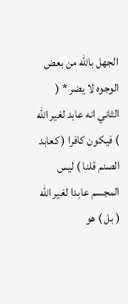الجهل باللّه من بعض الوجوه لا يضر * ( الثاني انه عابد لغير اللّه ) فيكون كافرا ( كعابد الصنم قلنا ) ليس المجسم عابدا لغير اللّه ( بل ) هو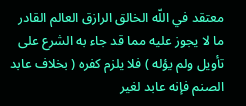معتقد في اللّه الخالق الرازق العالم القادر ما لا يجوز عليه مما قد جاء به الشرع على تأويل ولم يؤله ) فلا يلزم كفره ( بخلاف عابد الصنم فإنه عابد لغير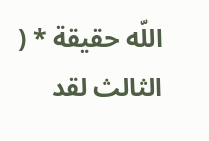اللّه حقيقة * ( الثالث لقد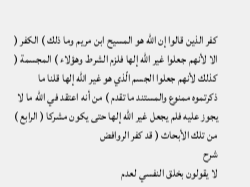كفر الذين قالوا إن اللّه هو المسيح ابن مريم وما ذلك ) الكفر ( الا لأنهم جعلوا غير اللّه إلها فلزم الشرط وهؤلاء ) المجسمة ( كذلك لأنهم جعلوا الجسم الّذي هو غير اللّه إلها قلنا ما ذكرتموه ممنوع والمستند ما تقدم ) من أنه اعتقد في اللّه ما لا يجوز عليه فلم يجعل غير اللّه إلها حتى يكون مشركا ( الرابع ) من تلك الأبحاث ( قد كفر الروافض
شرح
لا يقولون بخلق النفسي لعدم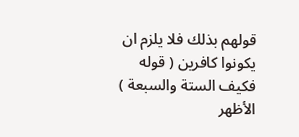قولهم بذلك فلا يلزم ان يكونوا كافرين ( قوله فكيف الستة والسبعة ) الأظهر